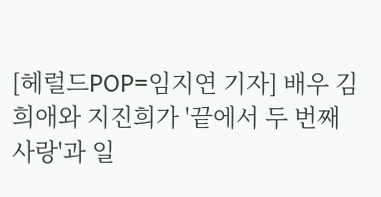[헤럴드POP=임지연 기자] 배우 김희애와 지진희가 '끝에서 두 번째 사랑'과 일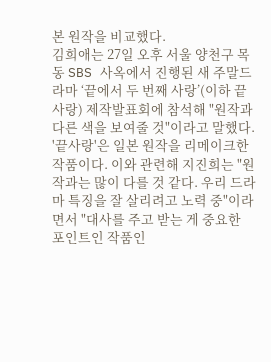본 원작을 비교했다.
김희애는 27일 오후 서울 양천구 목동 SBS 사옥에서 진행된 새 주말드라마 ‘끝에서 두 번째 사랑’(이하 끝사랑) 제작발표회에 참석해 "원작과 다른 색을 보여줄 것"이라고 말했다.
'끝사랑'은 일본 원작을 리메이크한 작품이다. 이와 관련해 지진희는 "원작과는 많이 다를 것 같다. 우리 드라마 특징을 잘 살리려고 노력 중"이라면서 "대사를 주고 받는 게 중요한 포인트인 작품인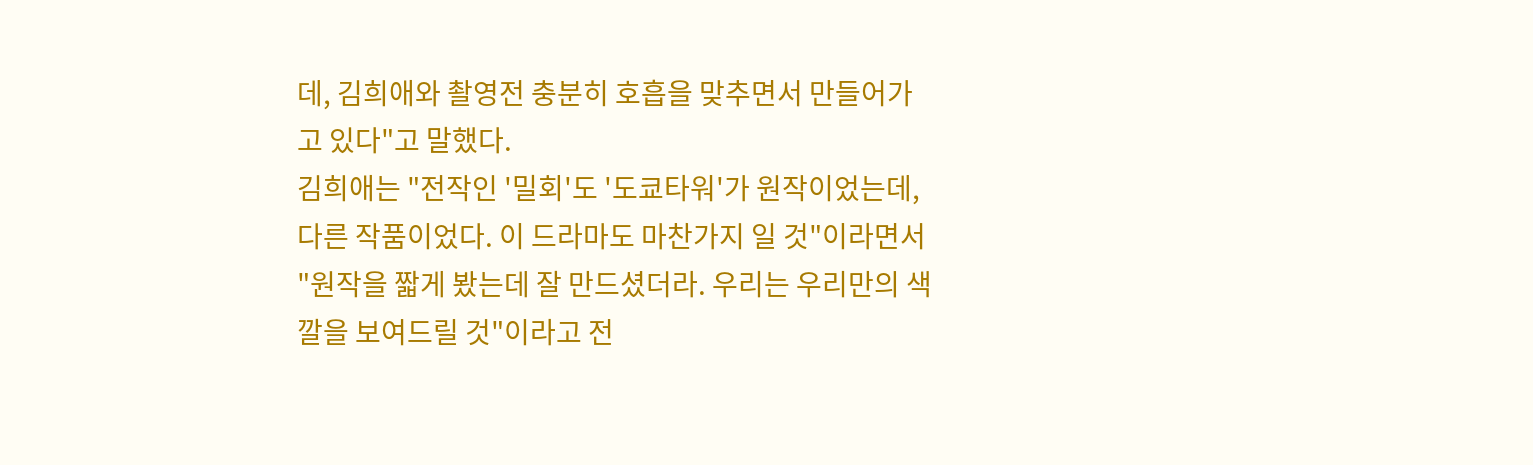데, 김희애와 촬영전 충분히 호흡을 맞추면서 만들어가고 있다"고 말했다.
김희애는 "전작인 '밀회'도 '도쿄타워'가 원작이었는데, 다른 작품이었다. 이 드라마도 마찬가지 일 것"이라면서 "원작을 짧게 봤는데 잘 만드셨더라. 우리는 우리만의 색깔을 보여드릴 것"이라고 전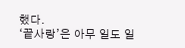했다.
‘끝사랑’은 아무 일도 일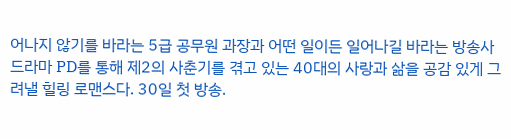어나지 않기를 바라는 5급 공무원 과장과 어떤 일이든 일어나길 바라는 방송사 드라마 PD를 통해 제2의 사춘기를 겪고 있는 40대의 사랑과 삶을 공감 있게 그려낼 힐링 로맨스다. 30일 첫 방송.